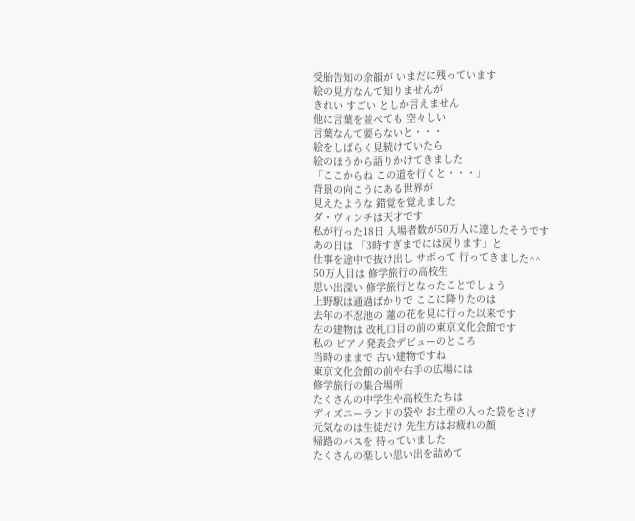受胎告知の余韻が いまだに残っています
絵の見方なんて知りませんが
きれい すごい としか言えません
他に言葉を並べても 空々しい
言葉なんて要らないと・・・
絵をしばらく見続けていたら
絵のほうから語りかけてきました
「ここからね この道を行くと・・・」
背景の向こうにある世界が
見えたような 錯覚を覚えました
ダ・ヴィンチは天才です
私が行った18日 入場者数が50万人に達したそうです
あの日は 「3時すぎまでには戻ります」と
仕事を途中で抜け出し サボって 行ってきました^^
50万人目は 修学旅行の高校生
思い出深い 修学旅行となったことでしょう
上野駅は通過ばかりで ここに降りたのは
去年の不忍池の 蓮の花を見に行った以来です
左の建物は 改札口目の前の東京文化会館です
私の ピアノ発表会デビューのところ
当時のままで 古い建物ですね
東京文化会館の前や右手の広場には
修学旅行の集合場所
たくさんの中学生や高校生たちは
ディズニーランドの袋や お土産の入った袋をさげ
元気なのは生徒だけ 先生方はお疲れの顔
帰路のバスを 待っていました
たくさんの楽しい思い出を詰めて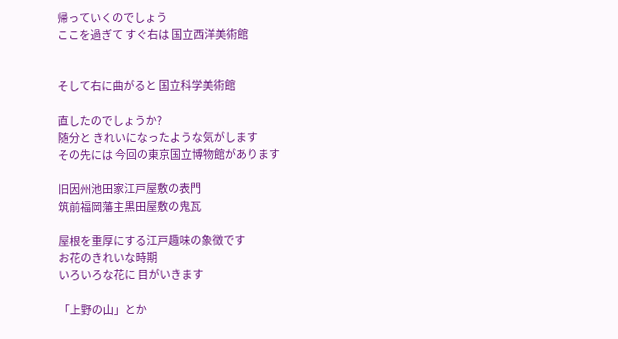帰っていくのでしょう
ここを過ぎて すぐ右は 国立西洋美術館


そして右に曲がると 国立科学美術館

直したのでしょうか?
随分と きれいになったような気がします
その先には 今回の東京国立博物館があります

旧因州池田家江戸屋敷の表門
筑前福岡藩主黒田屋敷の鬼瓦

屋根を重厚にする江戸趣味の象徴です
お花のきれいな時期
いろいろな花に 目がいきます

「上野の山」とか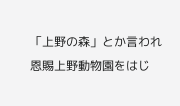「上野の森」とか言われ
恩賜上野動物園をはじ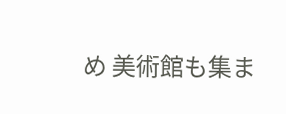め 美術館も集ま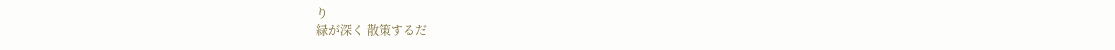り
緑が深く 散策するだ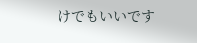けでもいいです